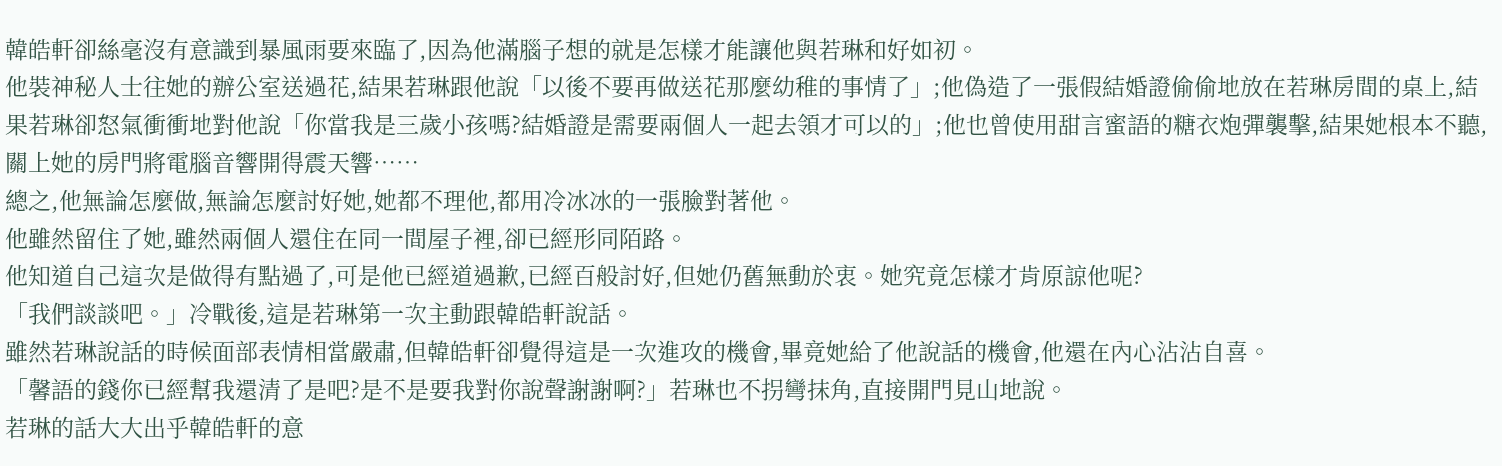韓皓軒卻絲毫沒有意識到暴風雨要來臨了,因為他滿腦子想的就是怎樣才能讓他與若琳和好如初。
他裝神秘人士往她的辦公室送過花,結果若琳跟他說「以後不要再做送花那麼幼稚的事情了」;他偽造了一張假結婚證偷偷地放在若琳房間的桌上,結果若琳卻怒氣衝衝地對他說「你當我是三歲小孩嗎?結婚證是需要兩個人一起去領才可以的」;他也曾使用甜言蜜語的糖衣炮彈襲擊,結果她根本不聽,關上她的房門將電腦音響開得震天響……
總之,他無論怎麼做,無論怎麼討好她,她都不理他,都用冷冰冰的一張臉對著他。
他雖然留住了她,雖然兩個人還住在同一間屋子裡,卻已經形同陌路。
他知道自己這次是做得有點過了,可是他已經道過歉,已經百般討好,但她仍舊無動於衷。她究竟怎樣才肯原諒他呢?
「我們談談吧。」冷戰後,這是若琳第一次主動跟韓皓軒說話。
雖然若琳說話的時候面部表情相當嚴肅,但韓皓軒卻覺得這是一次進攻的機會,畢竟她給了他說話的機會,他還在內心沾沾自喜。
「馨語的錢你已經幫我還清了是吧?是不是要我對你說聲謝謝啊?」若琳也不拐彎抹角,直接開門見山地說。
若琳的話大大出乎韓皓軒的意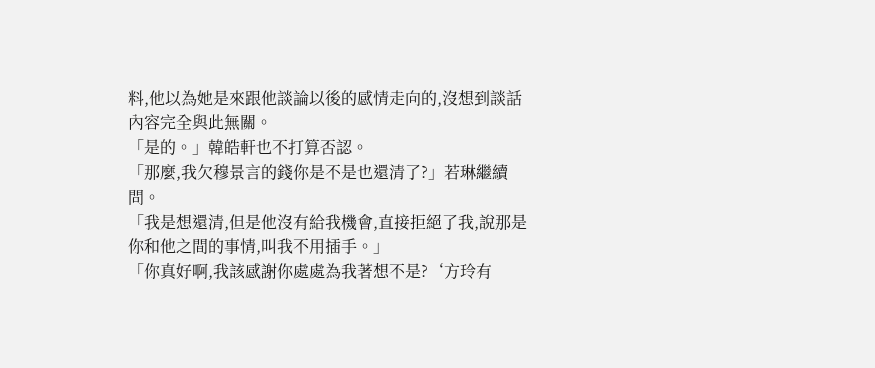料,他以為她是來跟他談論以後的感情走向的,沒想到談話內容完全與此無關。
「是的。」韓皓軒也不打算否認。
「那麼,我欠穆景言的錢你是不是也還清了?」若琳繼續問。
「我是想還清,但是他沒有給我機會,直接拒絕了我,說那是你和他之間的事情,叫我不用插手。」
「你真好啊,我該感謝你處處為我著想不是?‘方玲有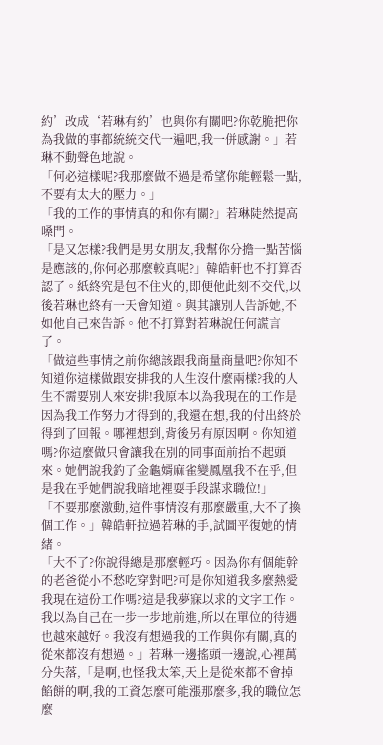約’改成‘若琳有約’也與你有關吧?你乾脆把你為我做的事都統統交代一遍吧,我一併感謝。」若琳不動聲色地說。
「何必這樣呢?我那麼做不過是希望你能輕鬆一點,不要有太大的壓力。」
「我的工作的事情真的和你有關?」若琳陡然提高嗓門。
「是又怎樣?我們是男女朋友,我幫你分擔一點苦惱是應該的,你何必那麼較真呢?」韓皓軒也不打算否認了。紙終究是包不住火的,即便他此刻不交代,以後若琳也終有一天會知道。與其讓別人告訴她,不如他自己來告訴。他不打算對若琳說任何謊言了。
「做這些事情之前你總該跟我商量商量吧?你知不知道你這樣做跟安排我的人生沒什麼兩樣?我的人生不需要別人來安排!我原本以為我現在的工作是因為我工作努力才得到的,我還在想,我的付出終於得到了回報。哪裡想到,背後另有原因啊。你知道嗎?你這麼做只會讓我在別的同事面前抬不起頭來。她們說我釣了金龜婿麻雀變鳳凰我不在乎,但是我在乎她們說我暗地裡耍手段謀求職位!」
「不要那麼激動,這件事情沒有那麼嚴重,大不了換個工作。」韓皓軒拉過若琳的手,試圖平復她的情緒。
「大不了?你說得總是那麼輕巧。因為你有個能幹的老爸從小不愁吃穿對吧?可是你知道我多麼熱愛我現在這份工作嗎?這是我夢寐以求的文字工作。我以為自己在一步一步地前進,所以在單位的待遇也越來越好。我沒有想過我的工作與你有關,真的從來都沒有想過。」若琳一邊搖頭一邊說,心裡萬分失落,「是啊,也怪我太笨,天上是從來都不會掉餡餅的啊,我的工資怎麼可能漲那麼多,我的職位怎麼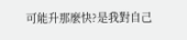可能升那麼快?是我對自己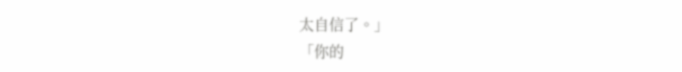太自信了。」
「你的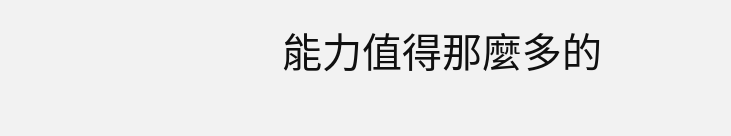能力值得那麼多的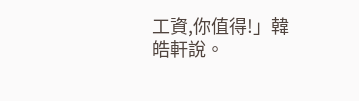工資,你值得!」韓皓軒說。